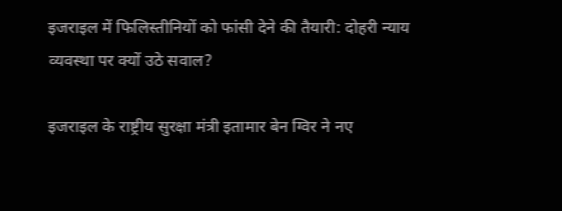इजराइल में फिलिस्तीनियों को फांसी देने की तैयारी: दोहरी न्याय व्यवस्था पर क्यों उठे सवाल?

इजराइल के राष्ट्रीय सुरक्षा मंत्री इतामार बेन ग्विर ने नए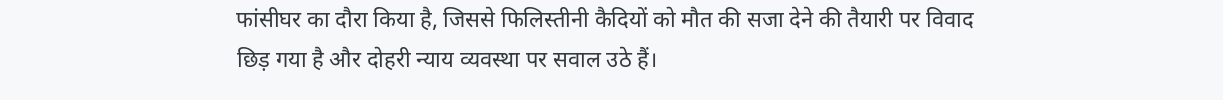फांसीघर का दौरा किया है, जिससे फिलिस्तीनी कैदियों को मौत की सजा देने की तैयारी पर विवाद छिड़ गया है और दोहरी न्याय व्यवस्था पर सवाल उठे हैं।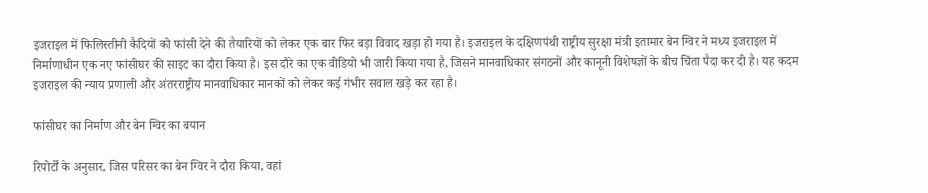इजराइल में फिलिस्तीनी कैदियों को फांसी देने की तैयारियों को लेकर एक बार फिर बड़ा विवाद खड़ा हो गया है। इजराइल के दक्षिणपंथी राष्ट्रीय सुरक्षा मंत्री इतामार बेन ग्विर ने मध्य इजराइल में निर्माणाधीन एक नए फांसीघर की साइट का दौरा किया है। इस दौरे का एक वीडियो भी जारी किया गया है, जिसने मानवाधिकार संगठनों और कानूनी विशेषज्ञों के बीच चिंता पैदा कर दी है। यह कदम इजराइल की न्याय प्रणाली और अंतरराष्ट्रीय मानवाधिकार मानकों को लेकर कई गंभीर सवाल खड़े कर रहा है।

फांसीघर का निर्माण और बेन ग्विर का बयान

रिपोर्टों के अनुसार, जिस परिसर का बेन ग्विर ने दौरा किया, वहां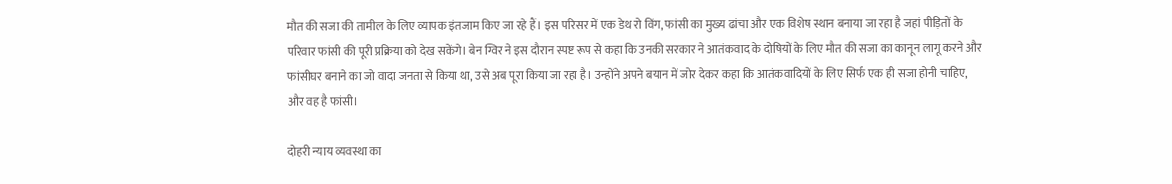मौत की सजा की तामील के लिए व्यापक इंतजाम किए जा रहे हैं। इस परिसर में एक डेथ रो विंग, फांसी का मुख्य ढांचा और एक विशेष स्थान बनाया जा रहा है जहां पीड़ितों के परिवार फांसी की पूरी प्रक्रिया को देख सकेंगे। बेन ग्विर ने इस दौरान स्पष्ट रूप से कहा कि उनकी सरकार ने आतंकवाद के दोषियों के लिए मौत की सजा का कानून लागू करने और फांसीघर बनाने का जो वादा जनता से किया था, उसे अब पूरा किया जा रहा है। उन्होंने अपने बयान में जोर देकर कहा कि आतंकवादियों के लिए सिर्फ एक ही सजा होनी चाहिए, और वह है फांसी।

दोहरी न्याय व्यवस्था का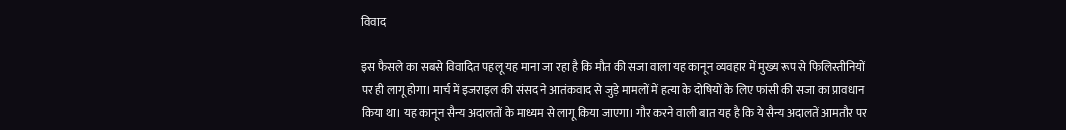विवाद

इस फैसले का सबसे विवादित पहलू यह माना जा रहा है कि मौत की सजा वाला यह कानून व्यवहार में मुख्य रूप से फिलिस्तीनियों पर ही लागू होगा। मार्च में इजराइल की संसद ने आतंकवाद से जुड़े मामलों में हत्या के दोषियों के लिए फांसी की सजा का प्रावधान किया था। यह कानून सैन्य अदालतों के माध्यम से लागू किया जाएगा। गौर करने वाली बात यह है कि ये सैन्य अदालतें आमतौर पर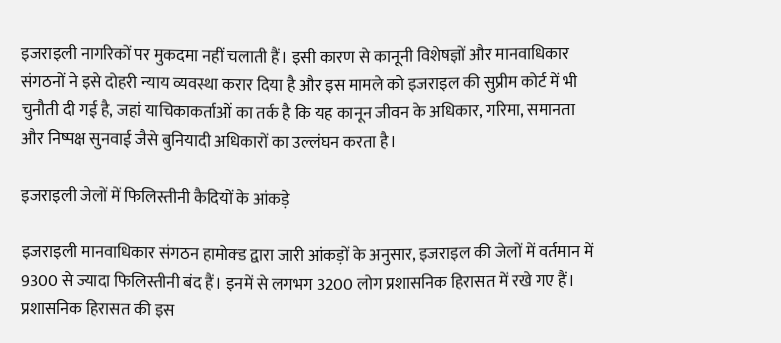इजराइली नागरिकों पर मुकदमा नहीं चलाती हैं। इसी कारण से कानूनी विशेषज्ञों और मानवाधिकार संगठनों ने इसे दोहरी न्याय व्यवस्था करार दिया है और इस मामले को इजराइल की सुप्रीम कोर्ट में भी चुनौती दी गई है, जहां याचिकाकर्ताओं का तर्क है कि यह कानून जीवन के अधिकार, गरिमा, समानता और निष्पक्ष सुनवाई जैसे बुनियादी अधिकारों का उल्लंघन करता है।

इजराइली जेलों में फिलिस्तीनी कैदियों के आंकड़े

इजराइली मानवाधिकार संगठन हामोक्ड द्वारा जारी आंकड़ों के अनुसार, इजराइल की जेलों में वर्तमान में 9300 से ज्यादा फिलिस्तीनी बंद हैं। इनमें से लगभग 3200 लोग प्रशासनिक हिरासत में रखे गए हैं। प्रशासनिक हिरासत की इस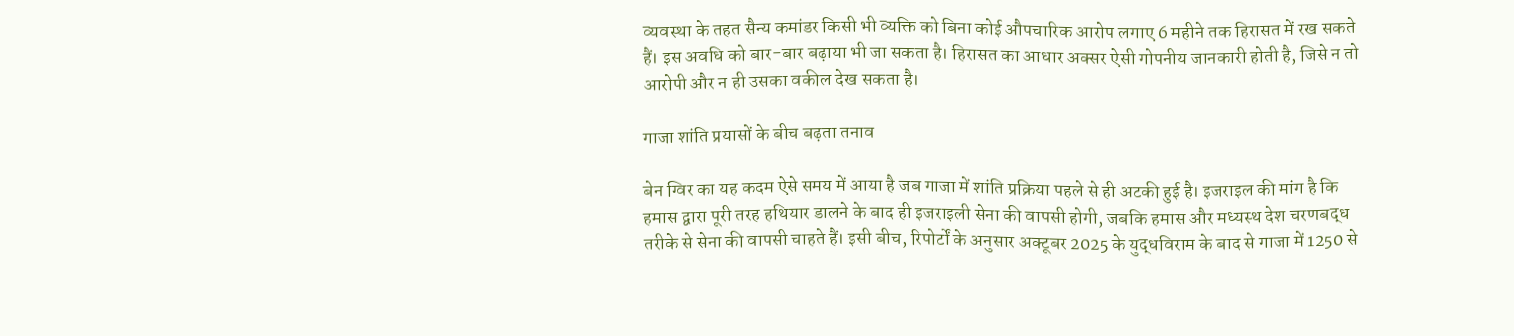व्यवस्था के तहत सैन्य कमांडर किसी भी व्यक्ति को बिना कोई औपचारिक आरोप लगाए 6 महीने तक हिरासत में रख सकते हैं। इस अवधि को बार-बार बढ़ाया भी जा सकता है। हिरासत का आधार अक्सर ऐसी गोपनीय जानकारी होती है, जिसे न तो आरोपी और न ही उसका वकील देख सकता है।

गाजा शांति प्रयासों के बीच बढ़ता तनाव

बेन ग्विर का यह कदम ऐसे समय में आया है जब गाजा में शांति प्रक्रिया पहले से ही अटकी हुई है। इजराइल की मांग है कि हमास द्वारा पूरी तरह हथियार डालने के बाद ही इजराइली सेना की वापसी होगी, जबकि हमास और मध्यस्थ देश चरणबद्ध तरीके से सेना की वापसी चाहते हैं। इसी बीच, रिपोर्टों के अनुसार अक्टूबर 2025 के युद्धविराम के बाद से गाजा में 1250 से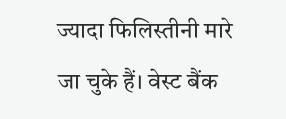ज्यादा फिलिस्तीनी मारे जा चुके हैं। वेस्ट बैंक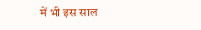में भी इस साल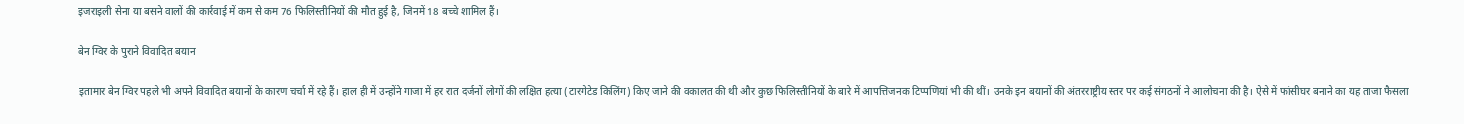इजराइली सेना या बसने वालों की कार्रवाई में कम से कम 76 फिलिस्तीनियों की मौत हुई है, जिनमें 18 बच्चे शामिल हैं।

बेन ग्विर के पुराने विवादित बयान

इतामार बेन ग्विर पहले भी अपने विवादित बयानों के कारण चर्चा में रहे हैं। हाल ही में उन्होंने गाजा में हर रात दर्जनों लोगों की लक्षित हत्या (टारगेटेड किलिंग) किए जाने की वकालत की थी और कुछ फिलिस्तीनियों के बारे में आपत्तिजनक टिप्पणियां भी की थीं। उनके इन बयानों की अंतरराष्ट्रीय स्तर पर कई संगठनों ने आलोचना की है। ऐसे में फांसीघर बनाने का यह ताजा फैसला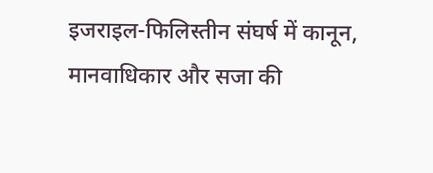इजराइल-फिलिस्तीन संघर्ष में कानून, मानवाधिकार और सजा की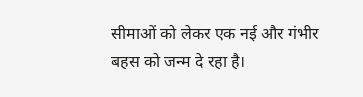सीमाओं को लेकर एक नई और गंभीर बहस को जन्म दे रहा है।